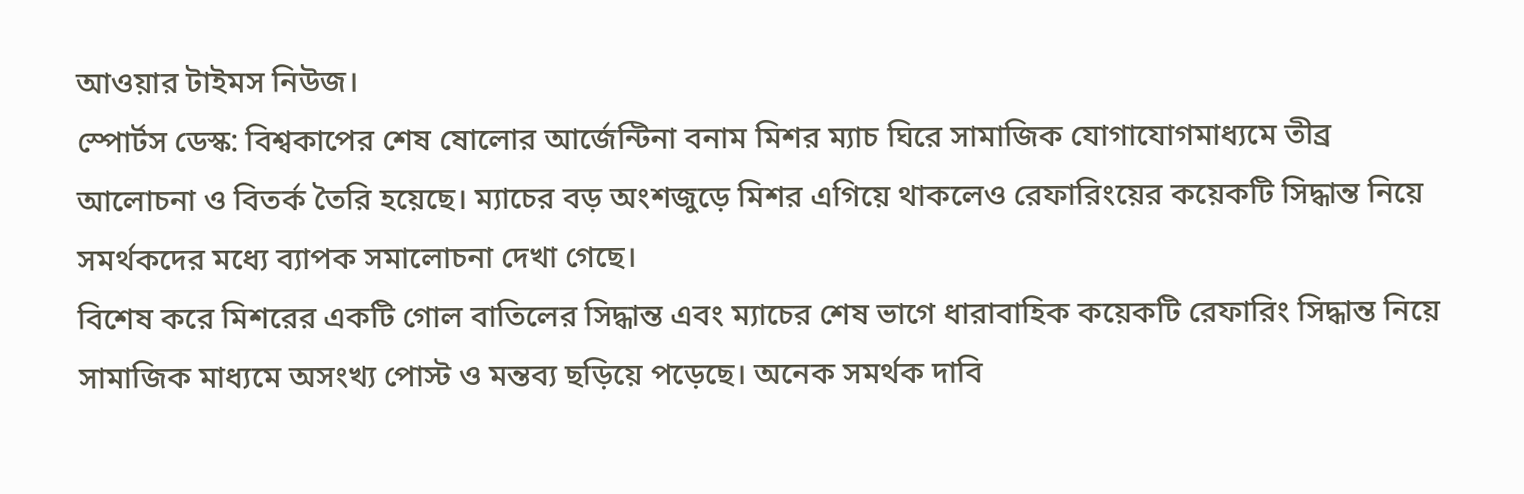আওয়ার টাইমস নিউজ।
স্পোর্টস ডেস্ক: বিশ্বকাপের শেষ ষোলোর আর্জেন্টিনা বনাম মিশর ম্যাচ ঘিরে সামাজিক যোগাযোগমাধ্যমে তীব্র আলোচনা ও বিতর্ক তৈরি হয়েছে। ম্যাচের বড় অংশজুড়ে মিশর এগিয়ে থাকলেও রেফারিংয়ের কয়েকটি সিদ্ধান্ত নিয়ে সমর্থকদের মধ্যে ব্যাপক সমালোচনা দেখা গেছে।
বিশেষ করে মিশরের একটি গোল বাতিলের সিদ্ধান্ত এবং ম্যাচের শেষ ভাগে ধারাবাহিক কয়েকটি রেফারিং সিদ্ধান্ত নিয়ে সামাজিক মাধ্যমে অসংখ্য পোস্ট ও মন্তব্য ছড়িয়ে পড়েছে। অনেক সমর্থক দাবি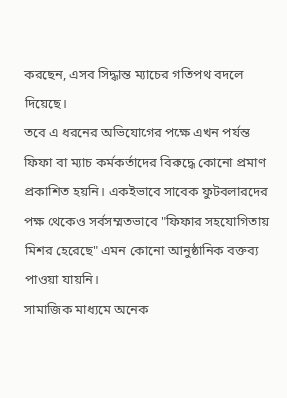করছেন, এসব সিদ্ধান্ত ম্যাচের গতিপথ বদলে দিয়েছে।
তবে এ ধরনের অভিযোগের পক্ষে এখন পর্যন্ত ফিফা বা ম্যাচ কর্মকর্তাদের বিরুদ্ধে কোনো প্রমাণ প্রকাশিত হয়নি। একইভাবে সাবেক ফুটবলারদের পক্ষ থেকেও সর্বসম্মতভাবে "ফিফার সহযোগিতায় মিশর হেরেছে" এমন কোনো আনুষ্ঠানিক বক্তব্য পাওয়া যায়নি।
সামাজিক মাধ্যমে অনেক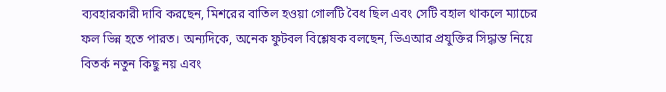ব্যবহারকারী দাবি করছেন, মিশরের বাতিল হওয়া গোলটি বৈধ ছিল এবং সেটি বহাল থাকলে ম্যাচের ফল ভিন্ন হতে পারত। অন্যদিকে, অনেক ফুটবল বিশ্লেষক বলছেন, ভিএআর প্রযুক্তির সিদ্ধান্ত নিয়ে বিতর্ক নতুন কিছু নয় এবং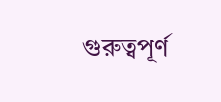গুরুত্বপূর্ণ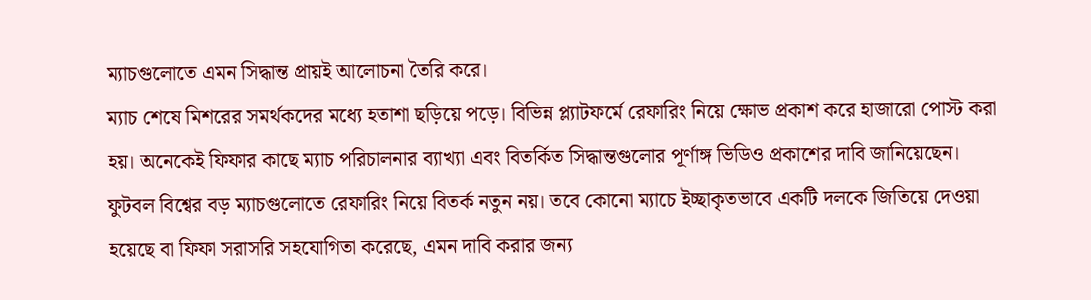ম্যাচগুলোতে এমন সিদ্ধান্ত প্রায়ই আলোচনা তৈরি করে।
ম্যাচ শেষে মিশরের সমর্থকদের মধ্যে হতাশা ছড়িয়ে পড়ে। বিভিন্ন প্ল্যাটফর্মে রেফারিং নিয়ে ক্ষোভ প্রকাশ করে হাজারো পোস্ট করা হয়। অনেকেই ফিফার কাছে ম্যাচ পরিচালনার ব্যাখ্যা এবং বিতর্কিত সিদ্ধান্তগুলোর পূর্ণাঙ্গ ভিডিও প্রকাশের দাবি জানিয়েছেন।
ফুটবল বিশ্বের বড় ম্যাচগুলোতে রেফারিং নিয়ে বিতর্ক নতুন নয়। তবে কোনো ম্যাচে ইচ্ছাকৃতভাবে একটি দলকে জিতিয়ে দেওয়া হয়েছে বা ফিফা সরাসরি সহযোগিতা করেছে, এমন দাবি করার জন্য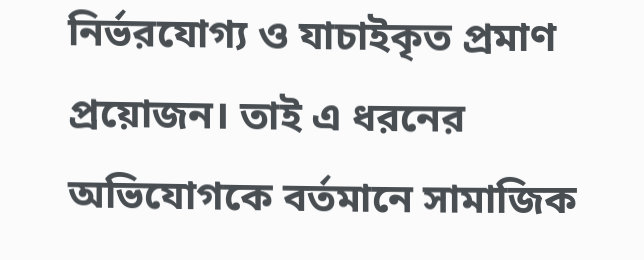নির্ভরযোগ্য ও যাচাইকৃত প্রমাণ প্রয়োজন। তাই এ ধরনের অভিযোগকে বর্তমানে সামাজিক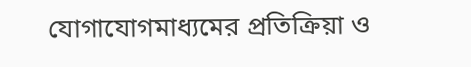যোগাযোগমাধ্যমের প্রতিক্রিয়া ও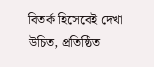বিতর্ক হিসেবেই দেখা উচিত, প্রতিষ্ঠিত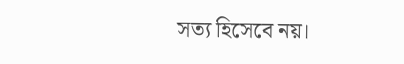সত্য হিসেবে নয়।